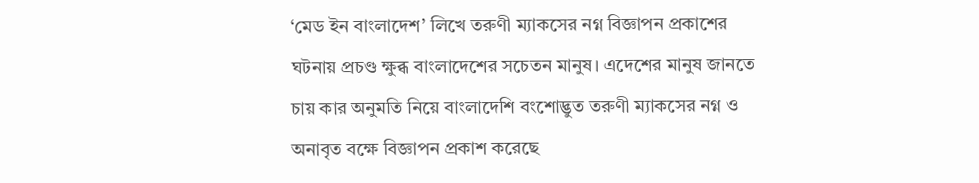‘মেড ইন বাংলাদেশ’ লিখে তরুণী ম্যাকসের নগ্ন বিজ্ঞাপন প্রকাশের ঘটনায় প্রচণ্ড ক্ষুব্ধ বাংলাদেশের সচেতন মানুষ। এদেশের মানুষ জানতে চায় কার অনুমতি নিয়ে বাংলাদেশি বংশোদ্ভুত তরুণী ম্যাকসের নগ্ন ও অনাবৃত বক্ষে বিজ্ঞাপন প্রকাশ করেছে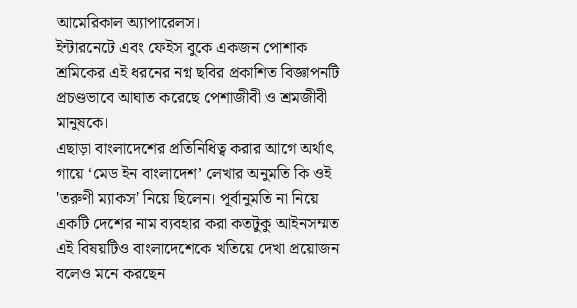আমেরিকাল অ্যাপারেলস।
ইন্টারনেটে এবং ফেইস বুকে একজন পোশাক শ্রমিকের এই ধরনের নগ্ন ছবির প্রকাশিত বিজ্ঞাপনটি প্রচণ্ডভাবে আঘাত করেছে পেশাজীবী ও শ্রমজীবী মানুষকে।
এছাড়া বাংলাদেশের প্রতিনিধিত্ব করার আগে অর্থাৎ গায়ে ‘মেড ইন বাংলাদেশ’ লেখার অনুমতি কি ওই 'তরুণী ম্যাকস' নিয়ে ছিলেন। পূর্বানুমতি না নিয়ে একটি দেশের নাম ব্যবহার করা কতটুকু আইনসম্মত এই বিষয়টিও বাংলাদেশেকে খতিয়ে দেখা প্রয়োজন বলেও মনে করছেন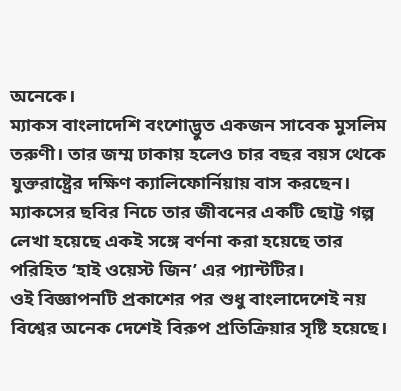অনেকে।
ম্যাকস বাংলাদেশি বংশোদ্ভুত একজন সাবেক মুসলিম তরুণী। তার জম্ম ঢাকায় হলেও চার বছর বয়স থেকে যুক্তরাষ্ট্রের দক্ষিণ ক্যালিফোর্নিয়ায় বাস করছেন। ম্যাকসের ছবির নিচে তার জীবনের একটি ছোট্ট গল্প লেখা হয়েছে একই সঙ্গে বর্ণনা করা হয়েছে তার পরিহিত ‘হাই ওয়েস্ট জিন’ এর প্যান্টটির।
ওই বিজ্ঞাপনটি প্রকাশের পর শুধু বাংলাদেশেই নয় বিশ্বের অনেক দেশেই বিরুপ প্রতিক্রিয়ার সৃষ্টি হয়েছে।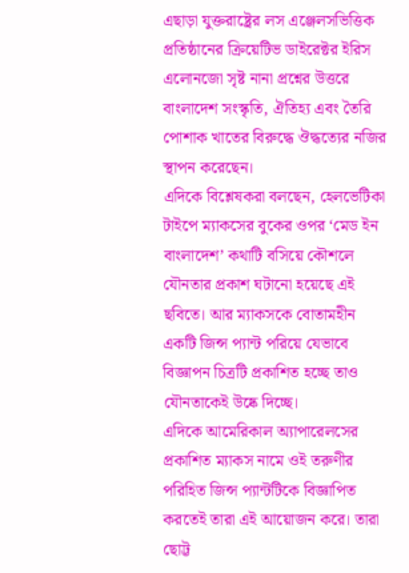এছাড়া যুক্তরাষ্ট্রের লস এঞ্জেলসভিত্তিক প্রতিষ্ঠানের ক্রিয়েটিভ ডাইরেক্টর ইরিস এলোনজো সৃষ্ট নানা প্রশ্নের উত্তরে বাংলাদেশ সংস্কৃতি, ঐতিহ্য এবং তৈরি পোশাক খাতের বিরুদ্ধে ঔদ্ধত্যের নজির স্থাপন করেছেন।
এদিকে বিশ্লেষকরা বলছেন, হেলভেটিকা টাইপে ম্যাকসের বুকের ওপর ‘মেড ইন বাংলাদেশ’ কথাটি বসিয়ে কৌশলে যৌনতার প্রকাশ ঘটানো হয়েছে এই ছবিতে। আর ম্যাকসকে বোতামহীন একটি জিন্স প্যান্ট পরিয়ে যেভাবে বিজ্ঞাপন চিত্রটি প্রকাশিত হচ্ছে তাও যৌনতাকেই উষ্কে দিচ্ছে।
এদিকে আমেরিকাল অ্যাপারেলসের প্রকাশিত ম্যাকস নামে ওই তরুণীর পরিহিত জিন্স প্যান্টটিকে বিজ্ঞাপিত করতেই তারা এই আয়োজন করে। তারা ছোট্ট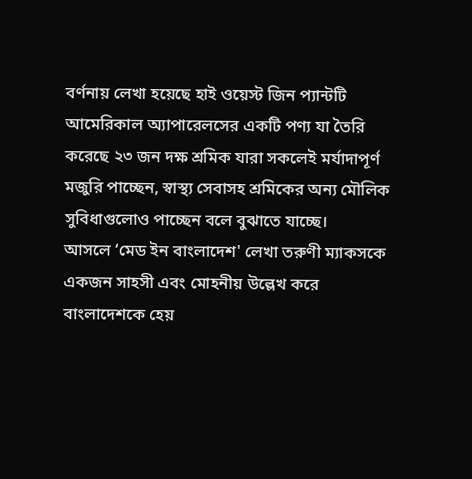বর্ণনায় লেখা হয়েছে হাই ওয়েস্ট জিন প্যান্টটি আমেরিকাল অ্যাপারেলসের একটি পণ্য যা তৈরি করেছে ২৩ জন দক্ষ শ্রমিক যারা সকলেই মর্যাদাপূর্ণ মজুরি পাচ্ছেন, স্বাস্থ্য সেবাসহ শ্রমিকের অন্য মৌলিক সুবিধাগুলোও পাচ্ছেন বলে বুঝাতে যাচ্ছে।
আসলে ‘মেড ইন বাংলাদেশ' লেখা তরুণী ম্যাকসকে একজন সাহসী এবং মোহনীয় উল্লেখ করে বাংলাদেশকে হেয়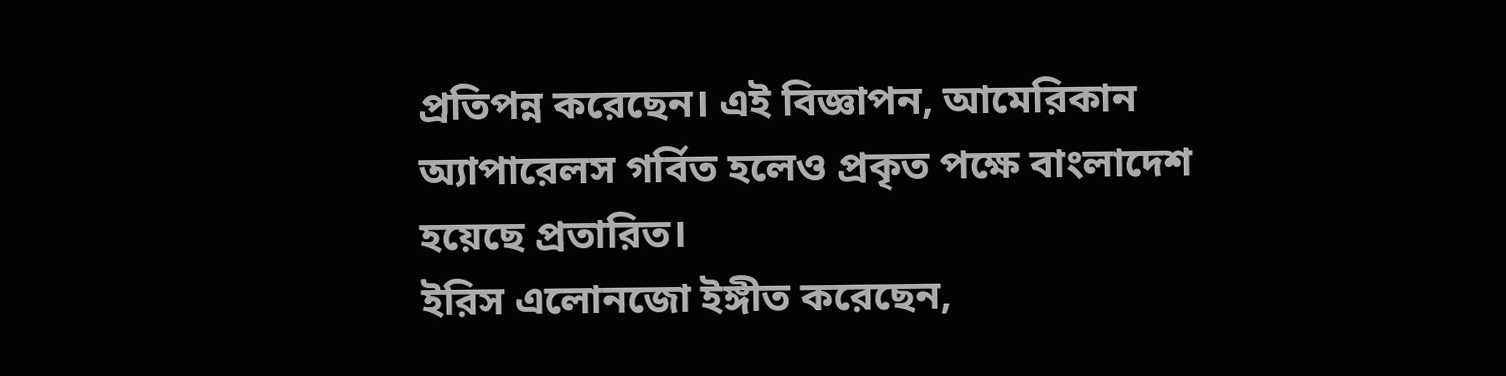প্রতিপন্ন করেছেন। এই বিজ্ঞাপন, আমেরিকান অ্যাপারেলস গর্বিত হলেও প্রকৃত পক্ষে বাংলাদেশ হয়েছে প্রতারিত।
ইরিস এলোনজো ইঙ্গীত করেছেন,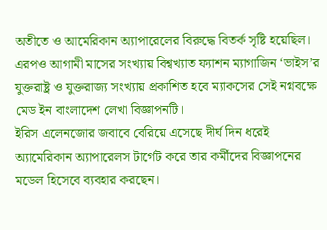অতীতে ও আমেরিকান অ্যাপারেলের বিরুদ্ধে বিতর্ক সৃষ্টি হয়েছিল। এরপও আগামী মাসের সংখ্যায় বিশ্বখ্যাত ফ্যাশন ম্যাগাজিন ‘ভাইস’র যুক্তরাষ্ট্র ও যুক্তরাজ্য সংখ্যায় প্রকাশিত হবে ম্যাকসের সেই নগ্নবক্ষে মেড ইন বাংলাদেশ লেখা বিজ্ঞাপনটি।
ইরিস এলেনজোর জবাবে বেরিয়ে এসেছে দীর্ঘ দিন ধরেই অ্যামেরিকান অ্যাপারেলস টার্গেট করে তার কর্মীদের বিজ্ঞাপনের মডেল হিসেবে ব্যবহার করছেন।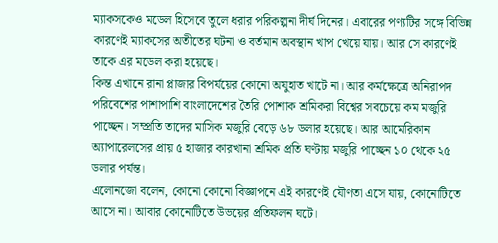ম্যাকসকেও মডেল হিসেবে তুলে ধরার পরিকল্পনা দীর্ঘ দিনের। এবারের পণ্যটির সঙ্গে বিভিন্ন কারণেই ম্যাকসের অতীতের ঘটনা ও বর্তমান অবস্থান খাপ খেয়ে যায়। আর সে কারণেই তাকে এর মডেল করা হয়েছে।
কিন্ত এখানে রানা প্লাজার বিপর্যয়ের কোনো অযুহাত খাটে না। আর কর্মক্ষেত্রে অনিরাপদ পরিবেশের পাশাপাশি বাংলাদেশের তৈরি পোশাক শ্রমিকরা বিশ্বের সবচেয়ে কম মজুরি পাচ্ছেন। সম্প্রতি তাদের মাসিক মজুরি বেড়ে ৬৮ ডলার হয়েছে। আর আমেরিকান অ্যাপারেলসের প্রায় ৫ হাজার কারখানা শ্রমিক প্রতি ঘণ্টায় মজুরি পাচ্ছেন ১০ থেকে ২৫ ডলার পর্যন্ত।
এলোনজো বলেন, কোনো কোনো বিজ্ঞাপনে এই কারণেই যৌণতা এসে যায়, কোনোটিতে আসে না। আবার কোনোটিতে উভয়ের প্রতিফলন ঘটে।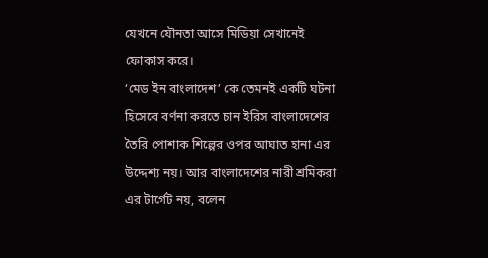যেখনে যৌনতা আসে মিডিয়া সেখানেই ফোকাস করে।
‘মেড ইন বাংলাদেশ’ কে তেমনই একটি ঘটনা হিসেবে বর্ণনা করতে চান ইরিস বাংলাদেশের তৈরি পোশাক শিল্পের ওপর আঘাত হানা এর উদ্দেশ্য নয়। আর বাংলাদেশের নারী শ্রমিকরা এর টার্গেট নয়, বলেন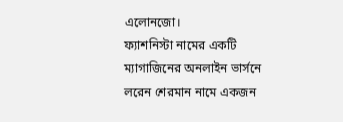এলোনজো।
ফ্যাশনিস্টা নামের একটি ম্যাগাজিনের অনলাইন ভার্সনে লরেন শেরমান নামে একজন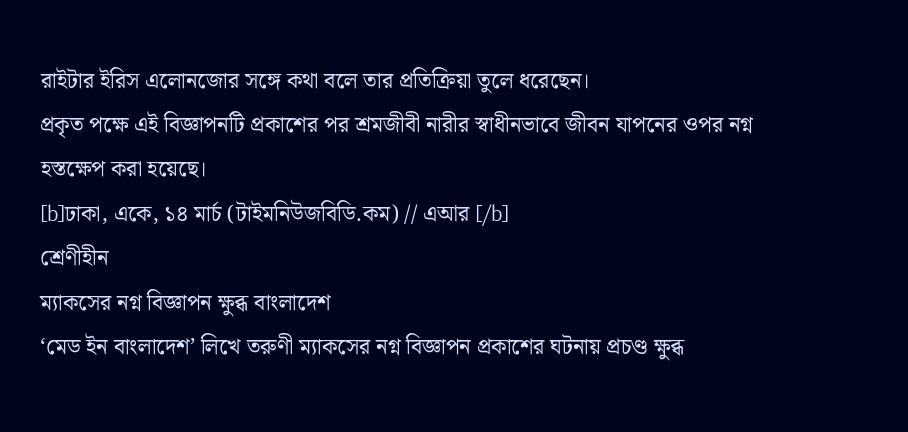রাইটার ইরিস এলোনজোর সঙ্গে কথা বলে তার প্রতিক্রিয়া তুলে ধরেছেন।
প্রকৃত পক্ষে এই বিজ্ঞাপনটি প্রকাশের পর শ্রমজীবী নারীর স্বাধীনভাবে জীবন যাপনের ওপর নগ্ন হস্তক্ষেপ করা হয়েছে।
[b]ঢাকা, একে, ১৪ মার্চ (টাইমনিউজবিডি.কম) // এআর [/b]
শ্রেণীহীন
ম্যাকসের নগ্ন বিজ্ঞাপন ক্ষুব্ধ বাংলাদেশ
‘মেড ইন বাংলাদেশ’ লিখে তরুণী ম্যাকসের নগ্ন বিজ্ঞাপন প্রকাশের ঘটনায় প্রচণ্ড ক্ষুব্ধ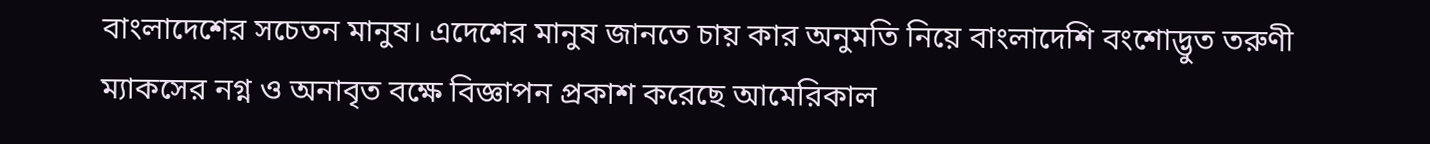বাংলাদেশের সচেতন মানুষ। এদেশের মানুষ জানতে চায় কার অনুমতি নিয়ে বাংলাদেশি বংশোদ্ভুত তরুণী ম্যাকসের নগ্ন ও অনাবৃত বক্ষে বিজ্ঞাপন প্রকাশ করেছে আমেরিকাল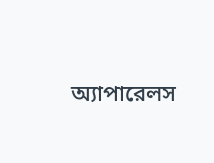অ্যাপারেলস